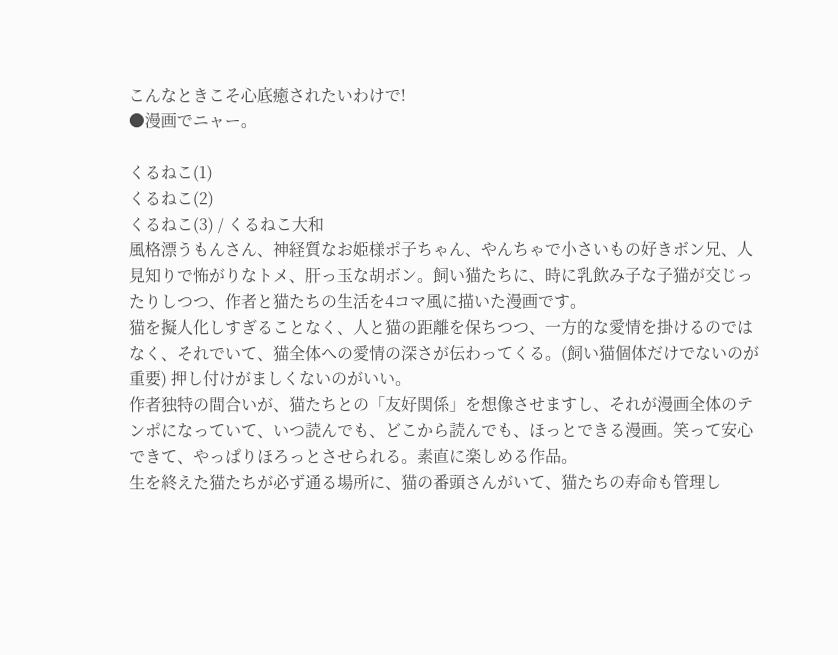こんなときこそ心底癒されたいわけで!
●漫画でニャー。

くるねこ(1)
くるねこ(2)
くるねこ(3) / くるねこ大和
風格漂うもんさん、神経質なお姫様ポ子ちゃん、やんちゃで小さいもの好きボン兄、人見知りで怖がりなトメ、肝っ玉な胡ボン。飼い猫たちに、時に乳飲み子な子猫が交じったりしつつ、作者と猫たちの生活を4コマ風に描いた漫画です。
猫を擬人化しすぎることなく、人と猫の距離を保ちつつ、一方的な愛情を掛けるのではなく、それでいて、猫全体への愛情の深さが伝わってくる。(飼い猫個体だけでないのが重要) 押し付けがましくないのがいい。
作者独特の間合いが、猫たちとの「友好関係」を想像させますし、それが漫画全体のテンポになっていて、いつ読んでも、どこから読んでも、ほっとできる漫画。笑って安心できて、やっぱりほろっとさせられる。素直に楽しめる作品。
生を終えた猫たちが必ず通る場所に、猫の番頭さんがいて、猫たちの寿命も管理し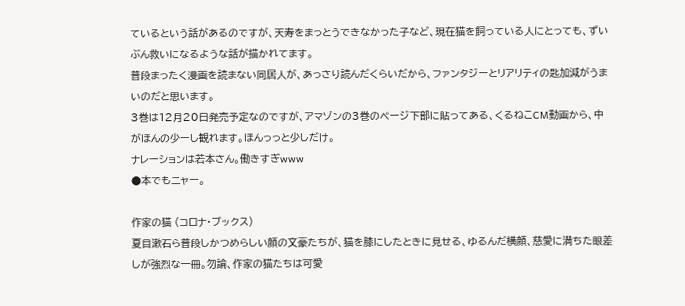ているという話があるのですが、天寿をまっとうできなかった子など、現在猫を飼っている人にとっても、ずいぶん救いになるような話が描かれてます。
普段まったく漫画を読まない同居人が、あっさり読んだくらいだから、ファンタジーとリアリティの匙加減がうまいのだと思います。
3巻は12月20日発売予定なのですが、アマゾンの3巻のページ下部に貼ってある、くるねこCM動画から、中がほんの少ーし観れます。ほんっっと少しだけ。
ナレーションは若本さん。働きすぎwww
●本でもニャー。

作家の猫 (コロナ・ブックス)
夏目漱石ら普段しかつめらしい顔の文豪たちが、猫を膝にしたときに見せる、ゆるんだ横顔、慈愛に満ちた眼差しが強烈な一冊。勿論、作家の猫たちは可愛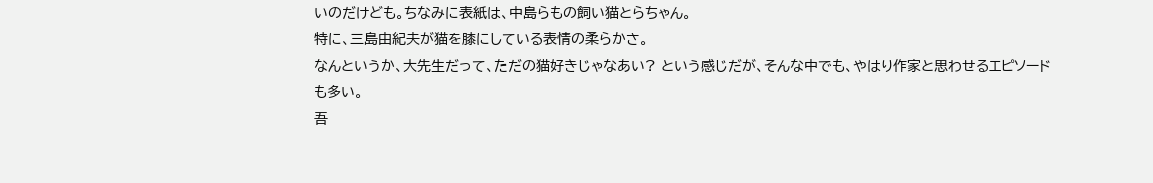いのだけども。ちなみに表紙は、中島らもの飼い猫とらちゃん。
特に、三島由紀夫が猫を膝にしている表情の柔らかさ。
なんというか、大先生だって、ただの猫好きじゃなあい? という感じだが、そんな中でも、やはり作家と思わせるエピソードも多い。
吾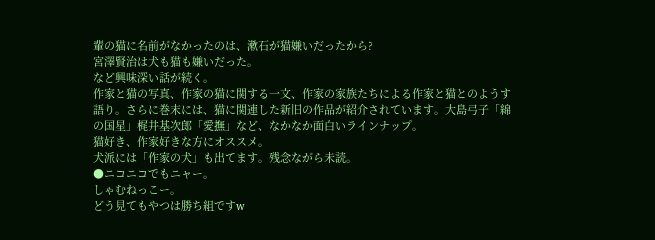輩の猫に名前がなかったのは、漱石が猫嫌いだったから?
宮澤賢治は犬も猫も嫌いだった。
など興味深い話が続く。
作家と猫の写真、作家の猫に関する一文、作家の家族たちによる作家と猫とのようす語り。さらに巻末には、猫に関連した新旧の作品が紹介されています。大島弓子「綿の国星」梶井基次郎「愛撫」など、なかなか面白いラインナップ。
猫好き、作家好きな方にオススメ。
犬派には「作家の犬」も出てます。残念ながら未読。
●ニコニコでもニャー。
しゃむねっこー。
どう見てもやつは勝ち組ですw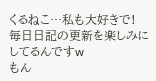くるねこ…私も大好きで!
毎日日記の更新を楽しみにしてるんですw
もん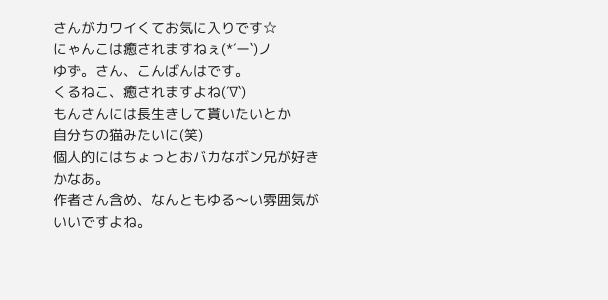さんがカワイくてお気に入りです☆
にゃんこは癒されますねぇ(*´ー`)ノ
ゆず。さん、こんばんはです。
くるねこ、癒されますよね(´∇`)
もんさんには長生きして貰いたいとか
自分ちの猫みたいに(笑)
個人的にはちょっとおバカなボン兄が好きかなあ。
作者さん含め、なんともゆる〜い雰囲気がいいですよね。